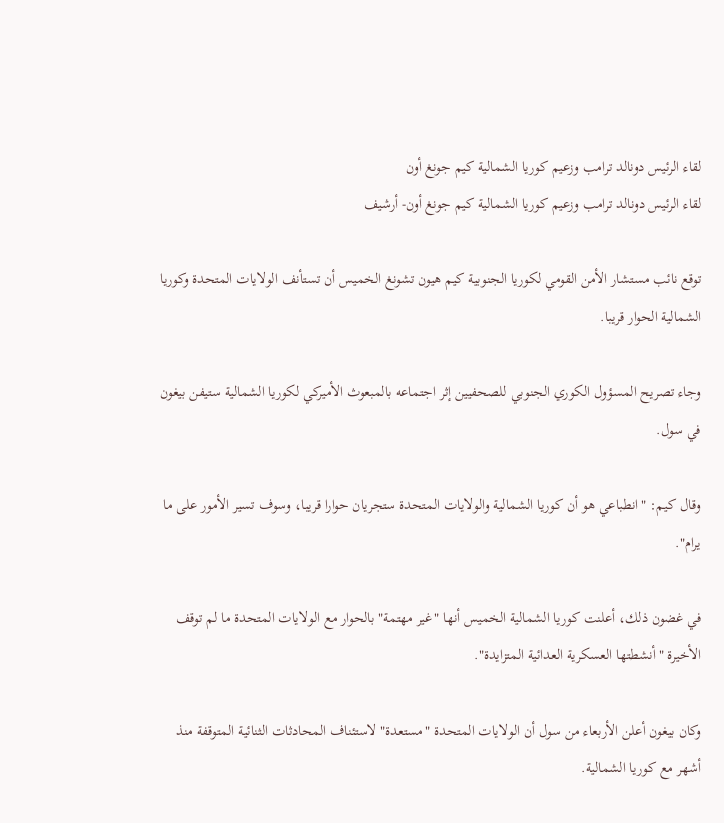لقاء الرئيس دونالد ترامب وزعيم كوريا الشمالية كيم جونغ أون
لقاء الرئيس دونالد ترامب وزعيم كوريا الشمالية كيم جونغ أون- أرشيف

توقع نائب مستشار الأمن القومي لكوريا الجنوبية كيم هيون تشونغ الخميس أن تستأنف الولايات المتحدة وكوريا الشمالية الحوار قريبا.

وجاء تصريح المسؤول الكوري الجنوبي للصحفيين إثر اجتماعه بالمبعوث الأميركي لكوريا الشمالية ستيفن بيغون في سول.

وقال كيم: "انطباعي هو أن كوريا الشمالية والولايات المتحدة ستجريان حوارا قريبا، وسوف تسير الأمور على ما يرام".

في غضون ذلك، أعلنت كوريا الشمالية الخميس أنها "غير مهتمة" بالحوار مع الولايات المتحدة ما لم توقف الأخيرة "أنشطتها العسكرية العدائية المتزايدة".

وكان بيغون أعلن الأربعاء من سول أن الولايات المتحدة "مستعدة" لاستئناف المحادثات الثنائية المتوقفة منذ أشهر مع كوريا الشمالية.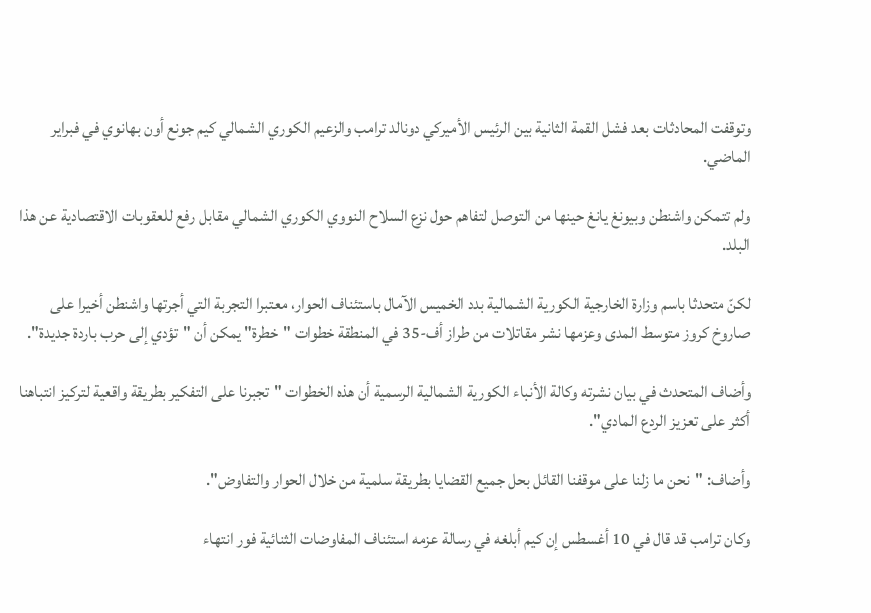وتوقفت المحادثات بعد فشل القمة الثانية بين الرئيس الأميركي دونالد ترامب والزعيم الكوري الشمالي كيم جونع أون بهانوي في فبراير الماضي.

ولم تتمكن واشنطن وبيونغ يانغ حينها من التوصل لتفاهم حول نزع السلاح النووي الكوري الشمالي مقابل رفع للعقوبات الاقتصادية عن هذا البلد.

لكنّ متحدثا باسم وزارة الخارجية الكورية الشمالية بدد الخميس الآمال باستئناف الحوار، معتبرا التجربة التي أجرتها واشنطن أخيرا على صاروخ كروز متوسط المدى وعزمها نشر مقاتلات من طراز أف-35 في المنطقة خطوات "خطرة" يمكن أن "تؤدي إلى حرب باردة جديدة".

وأضاف المتحدث في بيان نشرته وكالة الأنباء الكورية الشمالية الرسمية أن هذه الخطوات "تجبرنا على التفكير بطريقة واقعية لتركيز انتباهنا أكثر على تعزيز الردع المادي".

وأضاف: "نحن ما زلنا على موقفنا القائل بحل جميع القضايا بطريقة سلمية من خلال الحوار والتفاوض".

وكان ترامب قد قال في 10 أغسطس إن كيم أبلغه في رسالة عزمه استئناف المفاوضات الثنائية فور انتهاء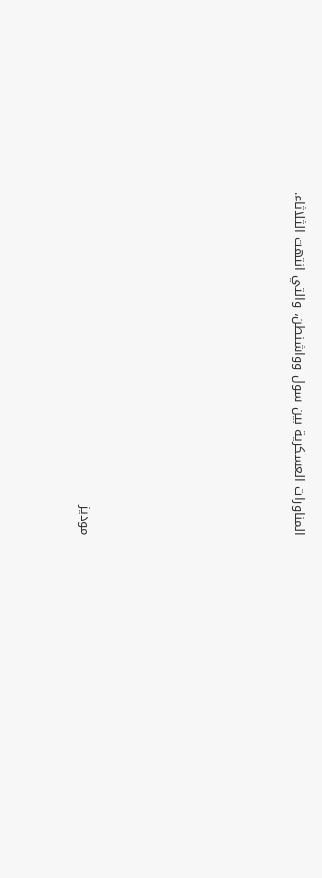المناورات العسكرية بين سول وواشنطن، والتي انتهت الثلاثاء.







موديز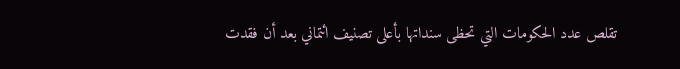تقلص عدد الحكومات التي تحظى سنداتها بأعلى تصنيف ائتماني بعد أن فقدت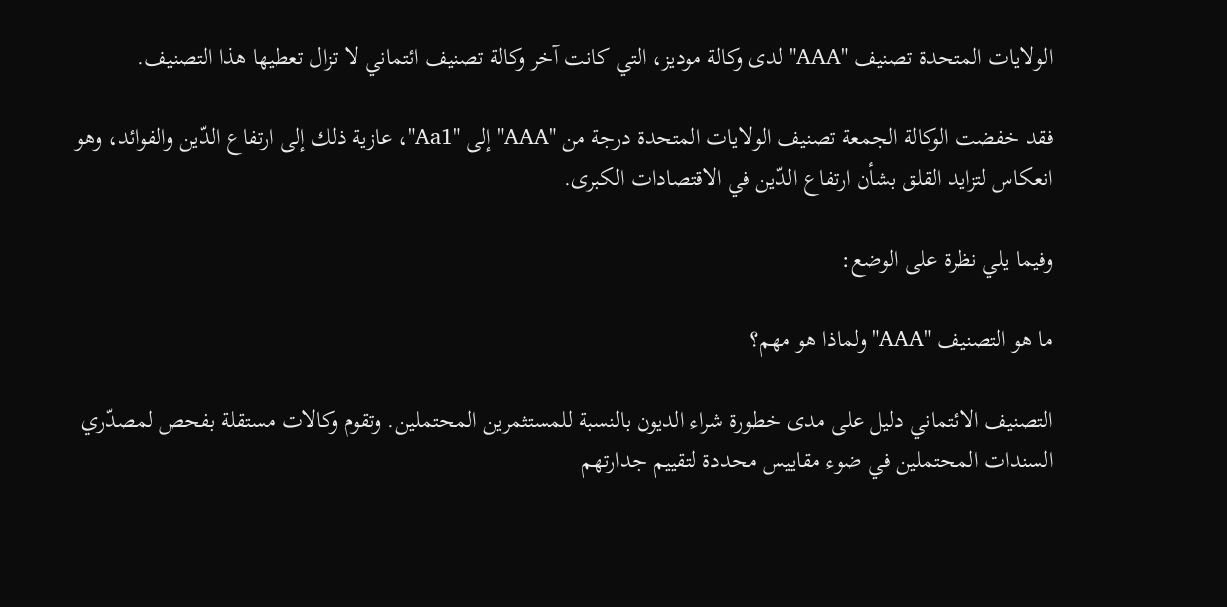الولايات المتحدة تصنيف "AAA" لدى وكالة موديز، التي كانت آخر وكالة تصنيف ائتماني لا تزال تعطيها هذا التصنيف.

فقد خفضت الوكالة الجمعة تصنيف الولايات المتحدة درجة من "AAA" إلى "Aa1"، عازية ذلك إلى ارتفاع الدّين والفوائد، وهو انعكاس لتزايد القلق بشأن ارتفاع الدّين في الاقتصادات الكبرى.

وفيما يلي نظرة على الوضع:

ما هو التصنيف "AAA" ولماذا هو مهم؟

التصنيف الائتماني دليل على مدى خطورة شراء الديون بالنسبة للمستثمرين المحتملين. وتقوم وكالات مستقلة بفحص لمصدّري السندات المحتملين في ضوء مقاييس محددة لتقييم جدارتهم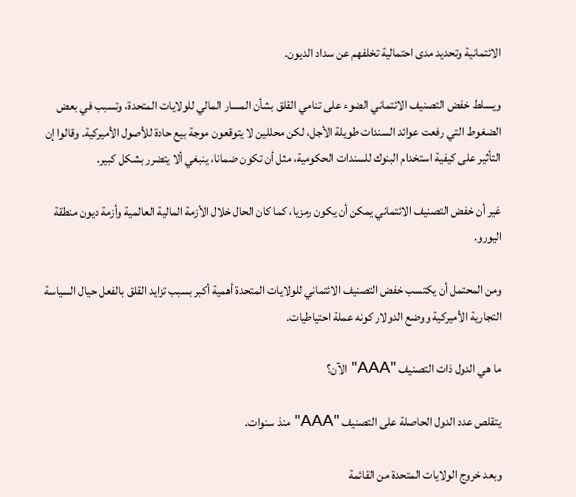الائتمانية وتحديد مدى احتمالية تخلفهم عن سداد الديون.

ويسلط خفض التصنيف الائتماني الضوء على تنامي القلق بشأن المسار المالي للولايات المتحدة، وتسبب في بعض الضغوط التي رفعت عوائد السندات طويلة الأجل، لكن محللين لا يتوقعون موجة بيع حادة للأصول الأميركية. وقالوا إن التأثير على كيفية استخدام البنوك للسندات الحكومية، مثل أن تكون ضمانا، ينبغي ألا يتضرر بشكل كبير.

غير أن خفض التصنيف الائتماني يمكن أن يكون رمزيا، كما كان الحال خلال الأزمة المالية العالمية وأزمة ديون منطقة اليورو.

ومن المحتمل أن يكتسب خفض التصنيف الائتماني للولايات المتحدة أهمية أكبر بسبب تزايد القلق بالفعل حيال السياسة التجارية الأميركية ووضع الدولار كونه عملة احتياطيات.

ما هي الدول ذات التصنيف "AAA" الآن؟

يتقلص عدد الدول الحاصلة على التصنيف "AAA" منذ سنوات.

وبعد خروج الولايات المتحدة من القائمة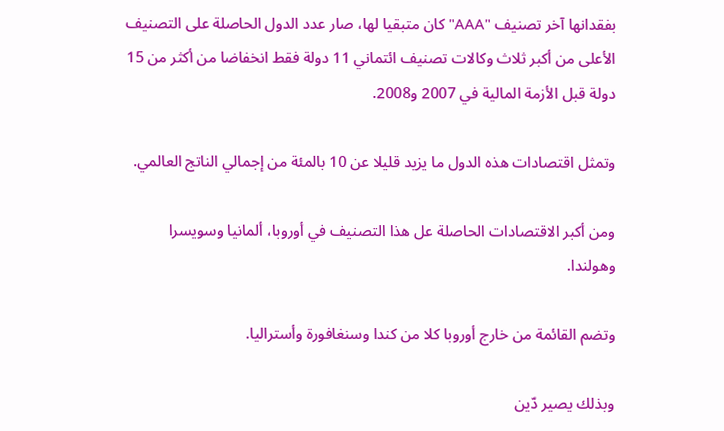بفقدانها آخر تصنيف "AAA" كان متبقيا لها، صار عدد الدول الحاصلة على التصنيف الأعلى من أكبر ثلاث وكالات تصنيف ائتماني 11 دولة فقط انخفاضا من أكثر من 15 دولة قبل الأزمة المالية في 2007 و2008.

وتمثل اقتصادات هذه الدول ما يزيد قليلا عن 10 بالمئة من إجمالي الناتج العالمي.

ومن أكبر الاقتصادات الحاصلة عل هذا التصنيف في أوروبا، ألمانيا وسويسرا وهولندا.

وتضم القائمة من خارج أوروبا كلا من كندا وسنغافورة وأستراليا.

وبذلك يصير دّين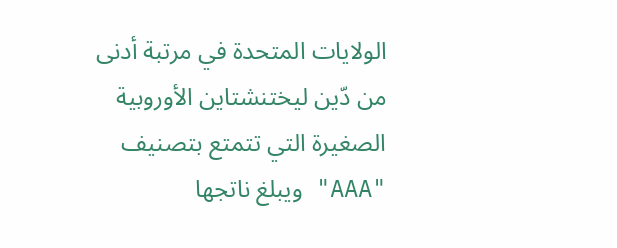الولايات المتحدة في مرتبة أدنى من دّين ليختنشتاين الأوروبية الصغيرة التي تتمتع بتصنيف "AAA" ويبلغ ناتجها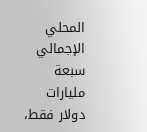المحلي الإجمالي سبعة مليارات دولار فقط،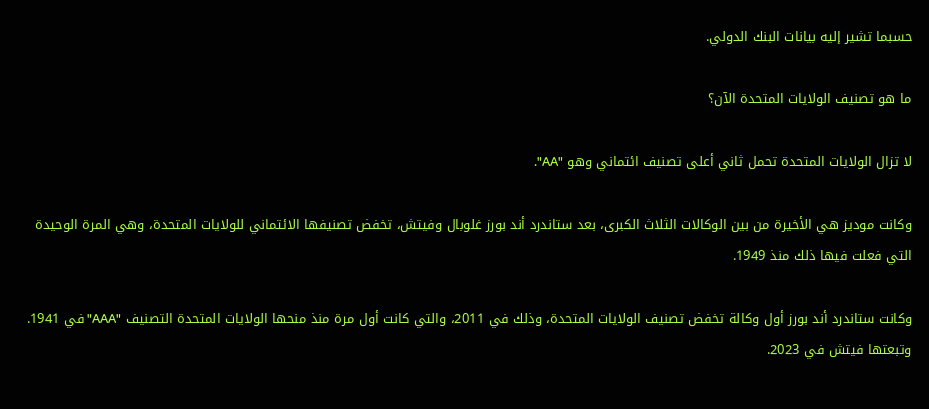حسبما تشير إليه بيانات البنك الدولي.

ما هو تصنيف الولايات المتحدة الآن؟

لا تزال الولايات المتحدة تحمل ثاني أعلى تصنيف ائتماني وهو "AA".

وكانت موديز هي الأخيرة من بين الوكالات الثلاث الكبرى، بعد ستاندرد أند بورز غلوبال وفيتش، تخفض تصنيفها الائتماني للولايات المتحدة، وهي المرة الوحيدة التي فعلت فيها ذلك منذ 1949.

وكانت ستاندرد أند بورز أول وكالة تخفض تصنيف الولايات المتحدة، وذلك في 2011، والتي كانت أول مرة منذ منحها الولايات المتحدة التصنيف "AAA" في 1941. وتبعتها فيتش في 2023.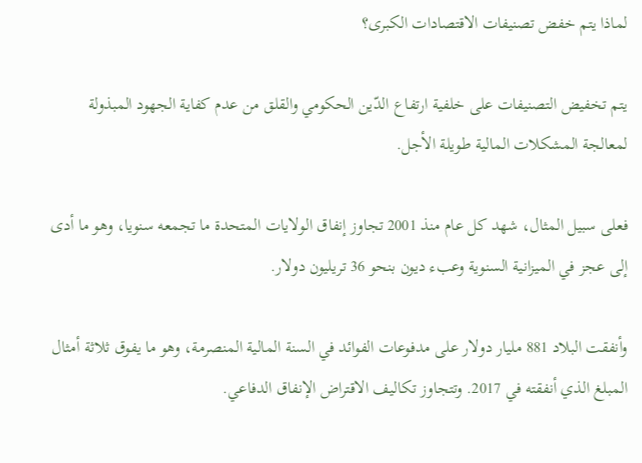لماذا يتم خفض تصنيفات الاقتصادات الكبرى؟

يتم تخفيض التصنيفات على خلفية ارتفاع الدّين الحكومي والقلق من عدم كفاية الجهود المبذولة لمعالجة المشكلات المالية طويلة الأجل.

فعلى سبيل المثال، شهد كل عام منذ 2001 تجاوز إنفاق الولايات المتحدة ما تجمعه سنويا، وهو ما أدى إلى عجز في الميزانية السنوية وعبء ديون بنحو 36 تريليون دولار.

وأنفقت البلاد 881 مليار دولار على مدفوعات الفوائد في السنة المالية المنصرمة، وهو ما يفوق ثلاثة أمثال المبلغ الذي أنفقته في 2017. وتتجاوز تكاليف الاقتراض الإنفاق الدفاعي.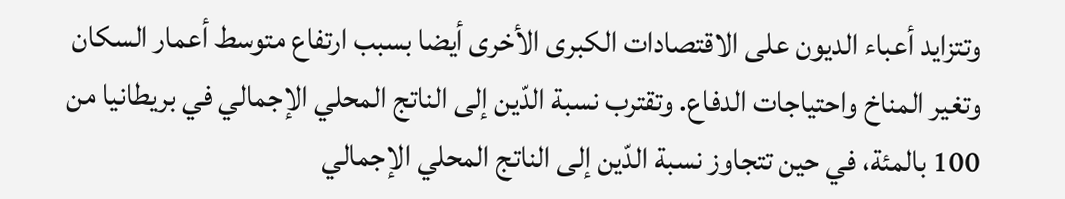وتتزايد أعباء الديون على الاقتصادات الكبرى الأخرى أيضا بسبب ارتفاع متوسط أعمار السكان وتغير المناخ واحتياجات الدفاع. وتقترب نسبة الدّين إلى الناتج المحلي الإجمالي في بريطانيا من 100 بالمئة، في حين تتجاوز نسبة الدّين إلى الناتج المحلي الإجمالي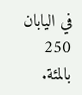في اليابان 250 بالمئة.